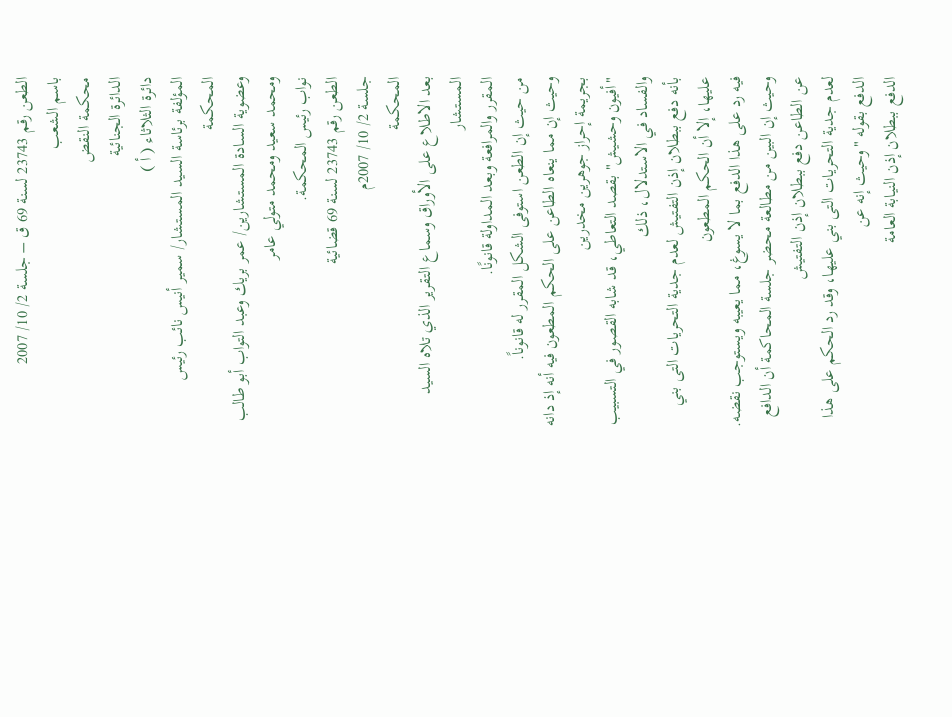الطعن رقم 23743 لسنة 69 ق – جلسة 2/ 10/ 2007
باسم الشعب
محكمة النقض
الدائرة الجنائية
دائرة الثلاثاء ( أ )
المؤلفة برئاسة السيد المستشار/ سمير أنيس نائب رئيس المحكمة
وعضوية السادة المستشارين/ عمر بريك وعبد التواب أبو طالب ومحمد سعيد ومحمد متولي عامر
نواب رئيس المحكمة.
الطعن رقم 23743 لسنة 69 قضائية
جلسة 2/ 10/ 2007م
المحكمة
بعد الاطلاع على الأوراق وسماع التقرير الذي تلاه السيد المستشار
المقرر والمرافعة وبعد المداولة قانونًا.
من حيث إن الطعن استوفى الشكل المقرر له قانوناً.
وحيث إن مما ينعاه الطاعن على الحكم المطعون فيه أنه إذ دانه بجريمة إحراز جوهرين مخدرين
"أفيون وحشيش" بقصد التعاطي، قد شابه القصور في التسبيب والفساد في الاستدلال، ذلك
بأنه دفع ببطلان إذن التفتيش لعدم جدية التحريات التى بني عليها، إلا أن الحكم المطعون
فيه رد على هذا الدفع بما لا يسوغ، مما يعيبه ويستوجب نقضه.
وحيث إن البين من مطالعة محضر جلسة المحاكمة أن الدافع عن الطاعن دفع ببطلان إذن التفتيش
لعدم جدية التحريات التى بني عليها، وقد رد الحكم على هذا الدفع بقوله "وحيث إنه عن
الدفع ببطلان إذن النيابة العامة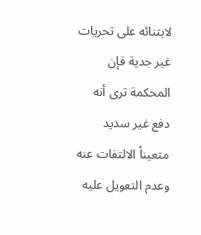لابتنائه على تحريات غير جدية فإن المحكمة ترى أنه
دفع غير سديد متعيناً الالتفات عنه وعدم التعويل عليه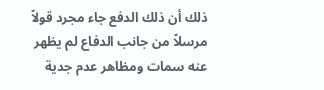ذلك أن ذلك الدفع جاء مجرد قولاً
مرسلاً من جانب الدفاع لم يظهر عنه سمات ومظاهر عدم جدية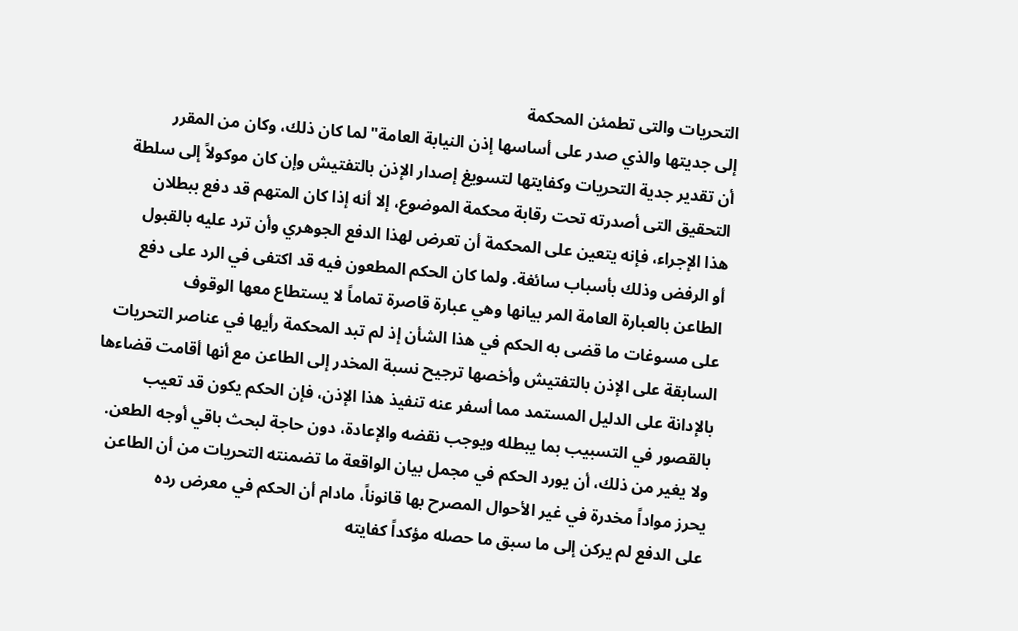التحريات والتى تطمئن المحكمة
إلى جديتها والذي صدر على أساسها إذن النيابة العامة" لما كان ذلك، وكان من المقرر
أن تقدير جدية التحريات وكفايتها لتسويغ إصدار الإذن بالتفتيش وإن كان موكولاً إلى سلطة
التحقيق التى أصدرته تحت رقابة محكمة الموضوع، إلا أنه إذا كان المتهم قد دفع ببطلان
هذا الإجراء، فإنه يتعين على المحكمة أن تعرض لهذا الدفع الجوهري وأن ترد عليه بالقبول
أو الرفض وذلك بأسباب سائغة. ولما كان الحكم المطعون فيه قد اكتفى في الرد على دفع
الطاعن بالعبارة العامة المر بيانها وهي عبارة قاصرة تماماً لا يستطاع معها الوقوف
على مسوغات ما قضى به الحكم في هذا الشأن إذ لم تبد المحكمة رأيها في عناصر التحريات
السابقة على الإذن بالتفتيش وأخصها ترجيح نسبة المخدر إلى الطاعن مع أنها أقامت قضاءها
بالإدانة على الدليل المستمد مما أسفر عنه تنفيذ هذا الإذن، فإن الحكم يكون قد تعيب
بالقصور في التسبيب بما يبطله ويوجب نقضه والإعادة، دون حاجة لبحث باقي أوجه الطعن.
ولا يغير من ذلك، أن يورد الحكم في مجمل بيان الواقعة ما تضمنته التحريات من أن الطاعن
يحرز مواداً مخدرة في غير الأحوال المصرح بها قانوناً، مادام أن الحكم في معرض رده
على الدفع لم يركن إلى ما سبق ما حصله مؤكداً كفايته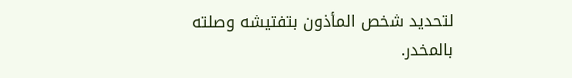لتحديد شخص المأذون بتفتيشه وصلته
بالمخدر.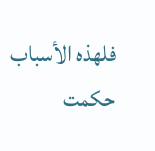فلهذه الأسباب
حكمت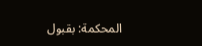المحكمة: بقبول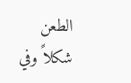الطعن شكلاً وفي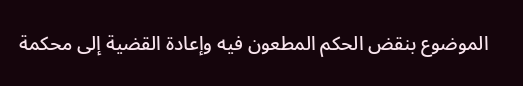الموضوع بنقض الحكم المطعون فيه وإعادة القضية إلى محكمة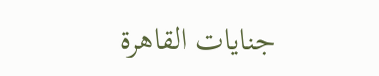جنايات القاهرة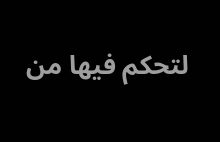لتحكم فيها من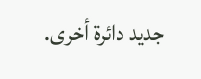جديد دائرة أخرى.